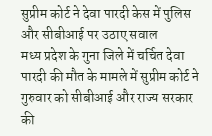सुप्रीम कोर्ट ने देवा पारदी केस में पुलिस और सीबीआई पर उठाए सवाल
मध्य प्रदेश के गुना जिले में चर्चित देवा पारदी की मौत के मामले में सुप्रीम कोर्ट ने गुरुवार को सीबीआई और राज्य सरकार की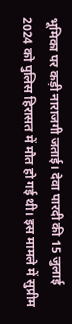भूमिका पर कड़ी नाराजगी जताई। देवा पारदी की 15 जुलाई 2024 को पुलिस हिरासत में मौत हो गई थी। इस मामले में सुप्रीम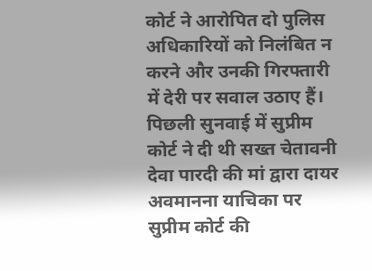कोर्ट ने आरोपित दो पुलिस अधिकारियों को निलंबित न करने और उनकी गिरफ्तारी में देरी पर सवाल उठाए हैं।
पिछली सुनवाई में सुप्रीम कोर्ट ने दी थी सख्त चेतावनी
देवा पारदी की मां द्वारा दायर अवमानना याचिका पर सुप्रीम कोर्ट की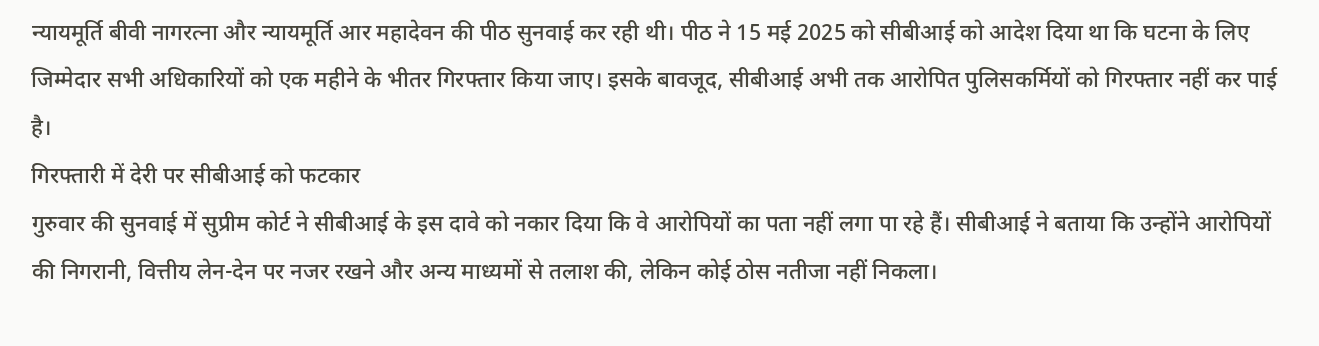न्यायमूर्ति बीवी नागरत्ना और न्यायमूर्ति आर महादेवन की पीठ सुनवाई कर रही थी। पीठ ने 15 मई 2025 को सीबीआई को आदेश दिया था कि घटना के लिए जिम्मेदार सभी अधिकारियों को एक महीने के भीतर गिरफ्तार किया जाए। इसके बावजूद, सीबीआई अभी तक आरोपित पुलिसकर्मियों को गिरफ्तार नहीं कर पाई है।
गिरफ्तारी में देरी पर सीबीआई को फटकार
गुरुवार की सुनवाई में सुप्रीम कोर्ट ने सीबीआई के इस दावे को नकार दिया कि वे आरोपियों का पता नहीं लगा पा रहे हैं। सीबीआई ने बताया कि उन्होंने आरोपियों की निगरानी, वित्तीय लेन-देन पर नजर रखने और अन्य माध्यमों से तलाश की, लेकिन कोई ठोस नतीजा नहीं निकला।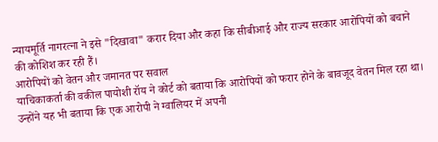न्यायमूर्ति नागरत्ना ने इसे "दिखावा" करार दिया और कहा कि सीबीआई और राज्य सरकार आरोपियों को बचाने की कोशिश कर रही हैं।
आरोपियों को वेतन और जमानत पर सवाल
याचिकाकर्ता की वकील पायोशी रॉय ने कोर्ट को बताया कि आरोपियों को फरार होने के बावजूद वेतन मिल रहा था। उन्होंने यह भी बताया कि एक आरोपी ने ग्वालियर में अपनी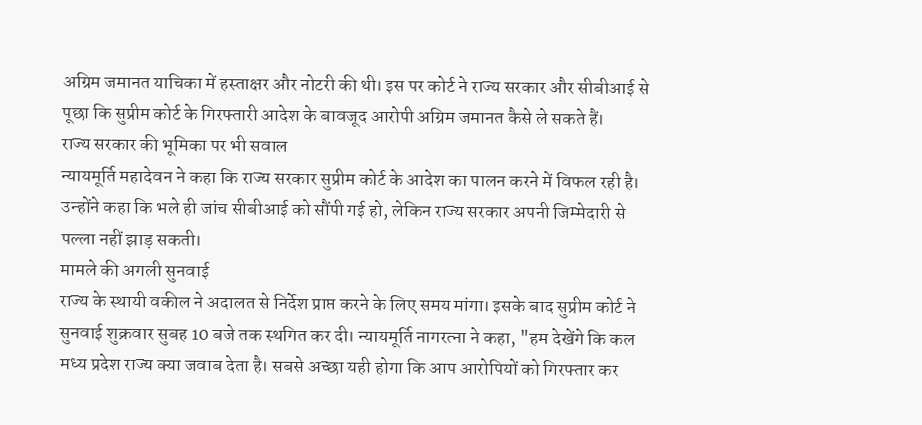अग्रिम जमानत याचिका में हस्ताक्षर और नोटरी की थी। इस पर कोर्ट ने राज्य सरकार और सीबीआई से पूछा कि सुप्रीम कोर्ट के गिरफ्तारी आदेश के बावजूद आरोपी अग्रिम जमानत कैसे ले सकते हैं।
राज्य सरकार की भूमिका पर भी सवाल
न्यायमूर्ति महादेवन ने कहा कि राज्य सरकार सुप्रीम कोर्ट के आदेश का पालन करने में विफल रही है। उन्होंने कहा कि भले ही जांच सीबीआई को सौंपी गई हो, लेकिन राज्य सरकार अपनी जिम्मेदारी से पल्ला नहीं झाड़ सकती।
मामले की अगली सुनवाई
राज्य के स्थायी वकील ने अदालत से निर्देश प्राप्त करने के लिए समय मांगा। इसके बाद सुप्रीम कोर्ट ने सुनवाई शुक्रवार सुबह 10 बजे तक स्थगित कर दी। न्यायमूर्ति नागरत्ना ने कहा, "हम देखेंगे कि कल मध्य प्रदेश राज्य क्या जवाब देता है। सबसे अच्छा यही होगा कि आप आरोपियों को गिरफ्तार कर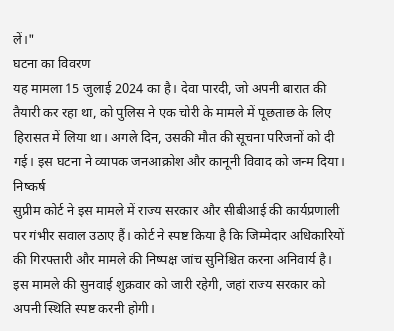लें।"
घटना का विवरण
यह मामला 15 जुलाई 2024 का है। देवा पारदी, जो अपनी बारात की तैयारी कर रहा था, को पुलिस ने एक चोरी के मामले में पूछताछ के लिए हिरासत में लिया था। अगले दिन, उसकी मौत की सूचना परिजनों को दी गई। इस घटना ने व्यापक जनआक्रोश और कानूनी विवाद को जन्म दिया।
निष्कर्ष
सुप्रीम कोर्ट ने इस मामले में राज्य सरकार और सीबीआई की कार्यप्रणाली पर गंभीर सवाल उठाए हैं। कोर्ट ने स्पष्ट किया है कि जिम्मेदार अधिकारियों की गिरफ्तारी और मामले की निष्पक्ष जांच सुनिश्चित करना अनिवार्य है। इस मामले की सुनवाई शुक्रवार को जारी रहेगी, जहां राज्य सरकार को अपनी स्थिति स्पष्ट करनी होगी।